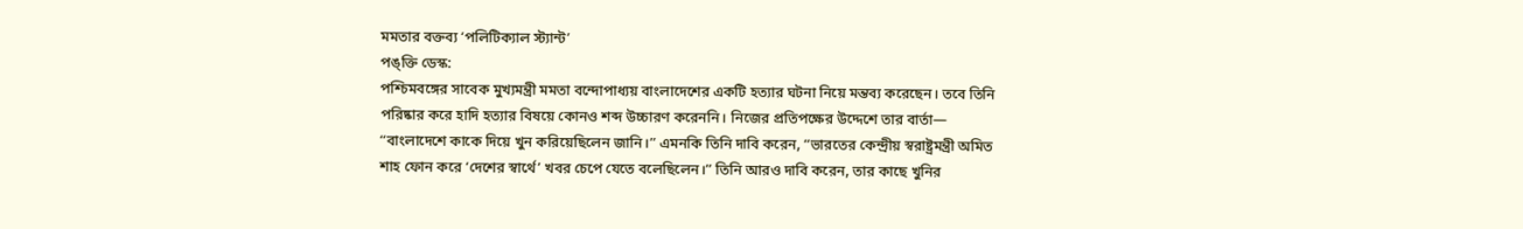মমতার বক্তব্য ‘পলিটিক্যাল স্ট্যান্ট’
পঙ্ক্তি ডেস্ক:
পশ্চিমবঙ্গের সাবেক মুখ্যমন্ত্রী মমতা বন্দোপাধ্যয় বাংলাদেশের একটি হত্যার ঘটনা নিয়ে মন্তব্য করেছেন। তবে তিনি পরিষ্কার করে হাদি হত্যার বিষয়ে কোনও শব্দ উচ্চারণ করেননি। নিজের প্রতিপক্ষের উদ্দেশে তার বার্তা— ‘‘বাংলাদেশে কাকে দিয়ে খুন করিয়েছিলেন জানি।’’ এমনকি তিনি দাবি করেন, ‘‘ভারতের কেন্দ্রীয় স্বরাষ্ট্রমন্ত্রী অমিত শাহ ফোন করে ‘দেশের স্বার্থে’ খবর চেপে যেতে বলেছিলেন।’’ তিনি আরও দাবি করেন, তার কাছে খুনির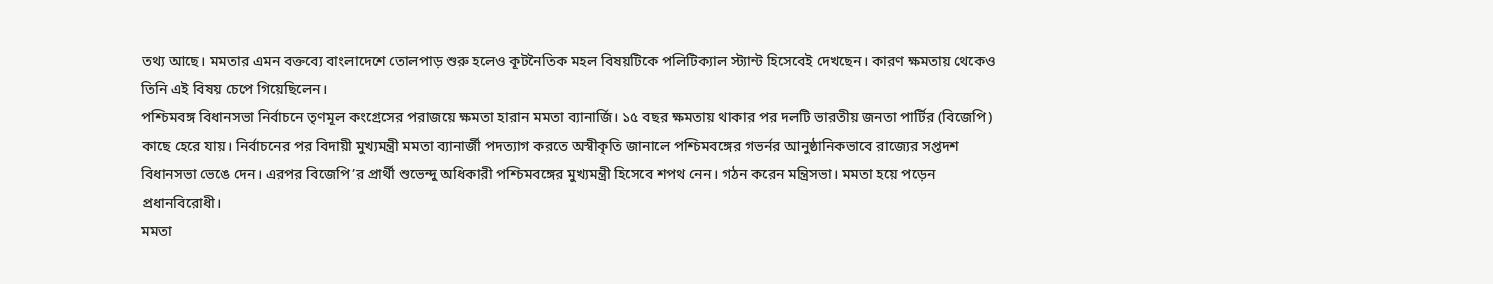তথ্য আছে। মমতার এমন বক্তব্যে বাংলাদেশে তোলপাড় শুরু হলেও কূটনৈতিক মহল বিষয়টিকে পলিটিক্যাল স্ট্যান্ট হিসেবেই দেখছেন। কারণ ক্ষমতায় থেকেও তিনি এই বিষয় চেপে গিয়েছিলেন।
পশ্চিমবঙ্গ বিধানসভা নির্বাচনে তৃণমূল কংগ্রেসের পরাজয়ে ক্ষমতা হারান মমতা ব্যানার্জি। ১৫ বছর ক্ষমতায় থাকার পর দলটি ভারতীয় জনতা পার্টির (বিজেপি) কাছে হেরে যায়। নির্বাচনের পর বিদায়ী মুখ্যমন্ত্রী মমতা ব্যানার্জী পদত্যাগ করতে অস্বীকৃতি জানালে পশ্চিমবঙ্গের গভর্নর আনুষ্ঠানিকভাবে রাজ্যের সপ্তদশ বিধানসভা ভেঙে দেন। এরপর বিজেপি’র প্রার্থী শুভেন্দু অধিকারী পশ্চিমবঙ্গের মুখ্যমন্ত্রী হিসেবে শপথ নেন। গঠন করেন মন্ত্রিসভা। মমতা হয়ে পড়েন প্রধানবিরোধী।
মমতা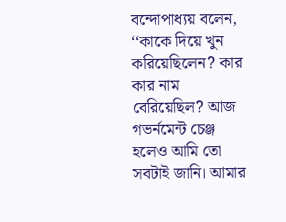বন্দোপাধ্যয় বলেন, ‘‘কাকে দিয়ে খুন করিয়েছিলেন? কার কার নাম বেরিয়েছিল? আজ গভর্নমেন্ট চেঞ্জ হলেও আমি তো সবটাই জানি। আমার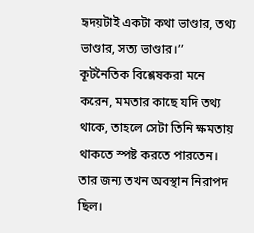হৃদয়টাই একটা কথা ভাণ্ডার, তথ্য ভাণ্ডার, সত্য ভাণ্ডার।’’
কূটনৈতিক বিশ্লেষকরা মনে করেন, মমতার কাছে যদি তথ্য থাকে, তাহলে সেটা তিনি ক্ষমতায় থাকতে স্পষ্ট করতে পারতেন। তার জন্য তখন অবস্থান নিরাপদ ছিল।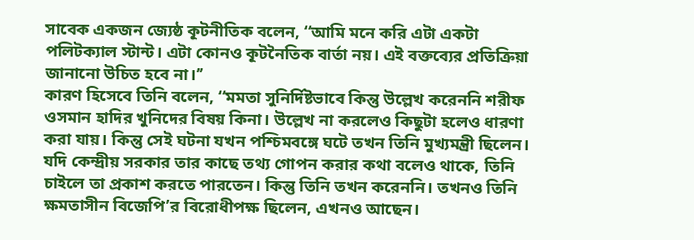সাবেক একজন জ্যেষ্ঠ কূটনীতিক বলেন, ‘‘আমি মনে করি এটা একটা পলিটক্যাল স্টান্ট। এটা কোনও কূটনৈতিক বার্তা নয়। এই বক্তব্যের প্রতিক্রিয়া জানানো উচিত হবে না।’’
কারণ হিসেবে তিনি বলেন, ‘‘মমতা সুনির্দিষ্টভাবে কিন্তু উল্লেখ করেননি শরীফ ওসমান হাদির খুনিদের বিষয় কিনা। উল্লেখ না করলেও কিছুটা হলেও ধারণা করা যায়। কিন্তু সেই ঘটনা যখন পশ্চিমবঙ্গে ঘটে তখন তিনি মুখ্যমন্ত্রী ছিলেন। যদি কেন্দ্রীয় সরকার তার কাছে তথ্য গোপন করার কথা বলেও থাকে, তিনি চাইলে তা প্রকাশ করতে পারতেন। কিন্তু তিনি তখন করেননি। তখনও তিনি ক্ষমতাসীন বিজেপি’র বিরোধীপক্ষ ছিলেন, এখনও আছেন।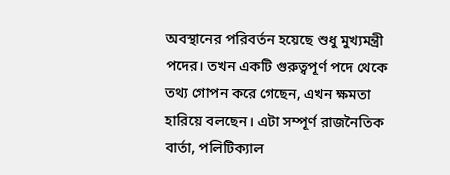অবস্থানের পরিবর্তন হয়েছে শুধু মুখ্যমন্ত্রী পদের। তখন একটি গুরুত্বপূর্ণ পদে থেকে তথ্য গোপন করে গেছেন, এখন ক্ষমতা হারিয়ে বলছেন। এটা সম্পূর্ণ রাজনৈতিক বার্তা, পলিটিক্যাল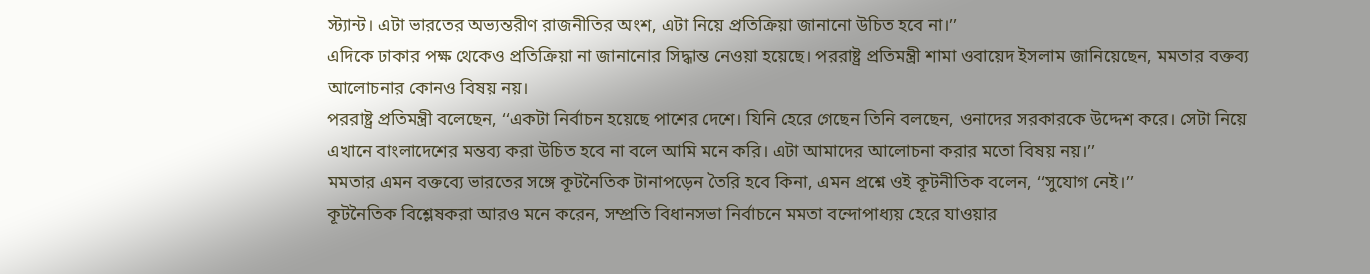স্ট্যান্ট। এটা ভারতের অভ্যন্তরীণ রাজনীতির অংশ, এটা নিয়ে প্রতিক্রিয়া জানানো উচিত হবে না।’’
এদিকে ঢাকার পক্ষ থেকেও প্রতিক্রিয়া না জানানোর সিদ্ধান্ত নেওয়া হয়েছে। পররাষ্ট্র প্রতিমন্ত্রী শামা ওবায়েদ ইসলাম জানিয়েছেন, মমতার বক্তব্য আলোচনার কোনও বিষয় নয়।
পররাষ্ট্র প্রতিমন্ত্রী বলেছেন, ‘‘একটা নির্বাচন হয়েছে পাশের দেশে। যিনি হেরে গেছেন তিনি বলছেন, ওনাদের সরকারকে উদ্দেশ করে। সেটা নিয়ে এখানে বাংলাদেশের মন্তব্য করা উচিত হবে না বলে আমি মনে করি। এটা আমাদের আলোচনা করার মতো বিষয় নয়।’’
মমতার এমন বক্তব্যে ভারতের সঙ্গে কূটনৈতিক টানাপড়েন তৈরি হবে কিনা, এমন প্রশ্নে ওই কূটনীতিক বলেন, ‘‘সুযোগ নেই।’’
কূটনৈতিক বিশ্লেষকরা আরও মনে করেন, সম্প্রতি বিধানসভা নির্বাচনে মমতা বন্দোপাধ্যয় হেরে যাওয়ার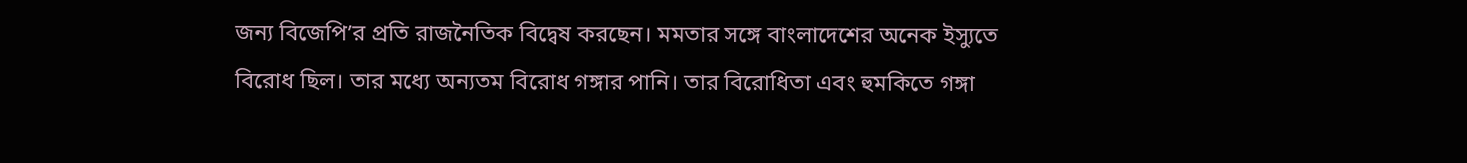জন্য বিজেপি’র প্রতি রাজনৈতিক বিদ্বেষ করছেন। মমতার সঙ্গে বাংলাদেশের অনেক ইস্যুতে বিরোধ ছিল। তার মধ্যে অন্যতম বিরোধ গঙ্গার পানি। তার বিরোধিতা এবং হুমকিতে গঙ্গা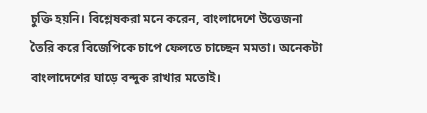চুক্তি হয়নি। বিশ্লেষকরা মনে করেন, বাংলাদেশে উত্তেজনা তৈরি করে বিজেপিকে চাপে ফেলতে চাচ্ছেন মমতা। অনেকটা বাংলাদেশের ঘাড়ে বন্দুক রাখার মতোই।